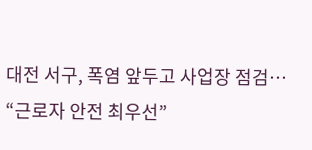대전 서구, 폭염 앞두고 사업장 점검… “근로자 안전 최우선”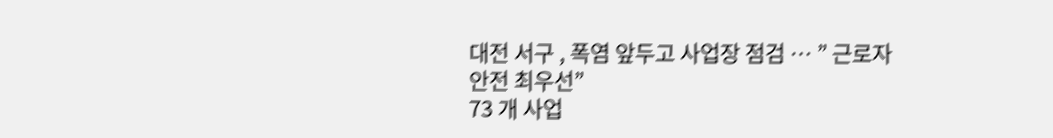대전 서구 , 폭염 앞두고 사업장 점검 … ” 근로자 안전 최우선”
73 개 사업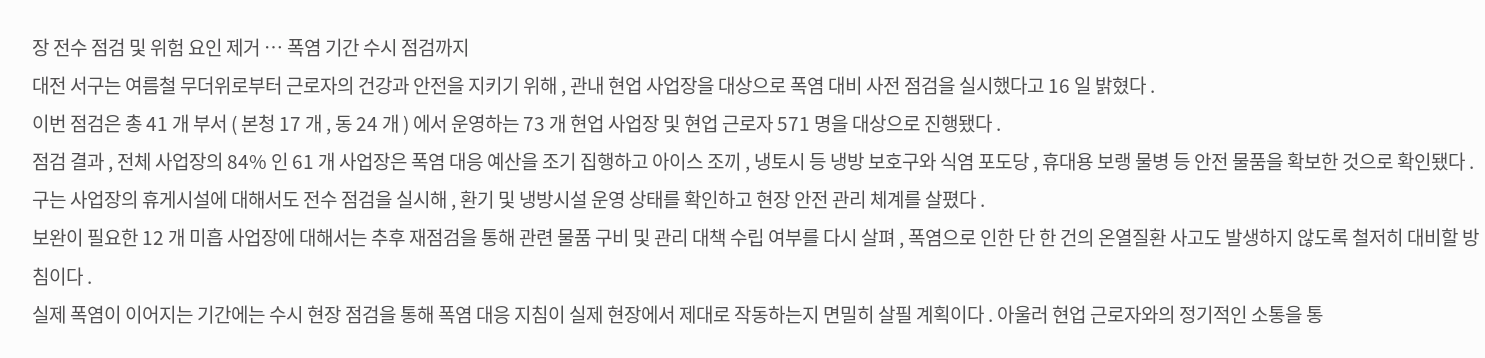장 전수 점검 및 위험 요인 제거 … 폭염 기간 수시 점검까지
대전 서구는 여름철 무더위로부터 근로자의 건강과 안전을 지키기 위해 , 관내 현업 사업장을 대상으로 폭염 대비 사전 점검을 실시했다고 16 일 밝혔다 .
이번 점검은 총 41 개 부서 ( 본청 17 개 , 동 24 개 ) 에서 운영하는 73 개 현업 사업장 및 현업 근로자 571 명을 대상으로 진행됐다 .
점검 결과 , 전체 사업장의 84% 인 61 개 사업장은 폭염 대응 예산을 조기 집행하고 아이스 조끼 , 냉토시 등 냉방 보호구와 식염 포도당 , 휴대용 보랭 물병 등 안전 물품을 확보한 것으로 확인됐다 . 구는 사업장의 휴게시설에 대해서도 전수 점검을 실시해 , 환기 및 냉방시설 운영 상태를 확인하고 현장 안전 관리 체계를 살폈다 .
보완이 필요한 12 개 미흡 사업장에 대해서는 추후 재점검을 통해 관련 물품 구비 및 관리 대책 수립 여부를 다시 살펴 , 폭염으로 인한 단 한 건의 온열질환 사고도 발생하지 않도록 철저히 대비할 방침이다 .
실제 폭염이 이어지는 기간에는 수시 현장 점검을 통해 폭염 대응 지침이 실제 현장에서 제대로 작동하는지 면밀히 살필 계획이다 . 아울러 현업 근로자와의 정기적인 소통을 통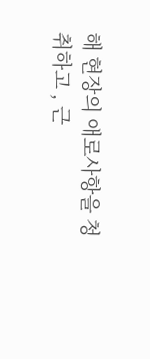해 현장의 애로사항을 청취하고 , 근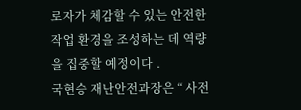로자가 체감할 수 있는 안전한 작업 환경을 조성하는 데 역량을 집중할 예정이다 .
국현승 재난안전과장은 “ 사전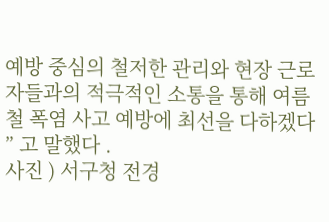예방 중심의 철저한 관리와 현장 근로자들과의 적극적인 소통을 통해 여름철 폭염 사고 예방에 최선을 다하겠다 ” 고 말했다 .
사진 ) 서구청 전경